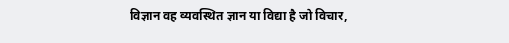विज्ञान वह व्यवस्थित ज्ञान या विद्या है जो विचार,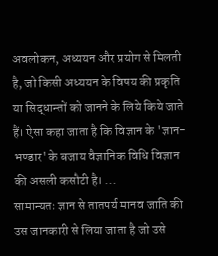अवलोकन, अध्ययन और प्रयोग से मिलती है, जो किसी अध्ययन के विषय की प्रकृति या सिद्धान्तों को जानने के लिये किये जाते हैं। ऐसा कहा जाता है कि विज्ञान के 'ज्ञान-भण्डार' के बजाय वैज्ञानिक विधि विज्ञान की असली कसौटी है। ...
सामान्यतः ज्ञान से तातपर्य मानव जाति की उस जानकारी से लिया जाता है जो उसे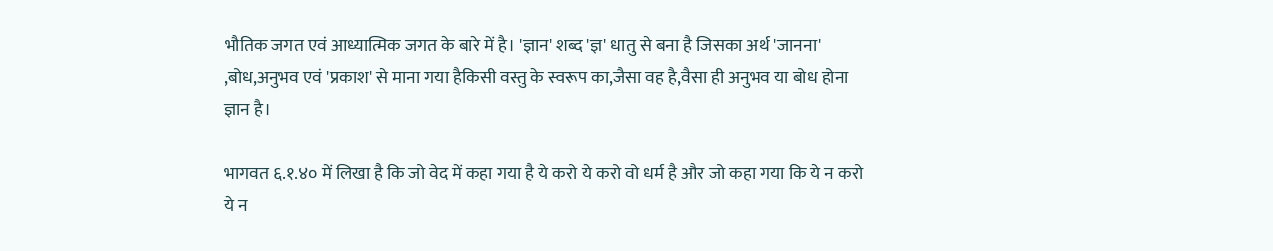भौतिक जगत एवं आध्यात्मिक जगत के बारे में है। 'ज्ञान' शब्द 'ज्ञ' धातु से बना है जिसका अर्थ 'जानना' ,बोध,अनुभव एवं 'प्रकाश' से माना गया हैकिसी वस्तु के स्वरूप का,जैसा वह है,वैसा ही अनुभव या बोध होना ज्ञान है।

भागवत ६.१.४० में लिखा है कि जो वेद में कहा गया है ये करो ये करो वो धर्म है और जो कहा गया कि ये न करो ये न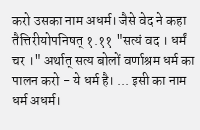करो उसका नाम अधर्म। जैसे वेद ने कहा तैत्तिरीयोपनिषत् १.११ "सत्यं वद । धर्मं चर ।" अर्थात् सत्य बोलों वर्णाश्रम धर्म का पालन करो - ये धर्म है। ... इसी का नाम धर्म अधर्म।